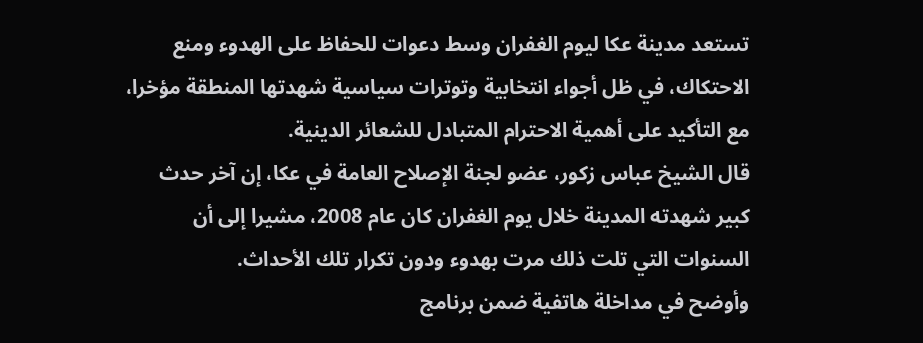تستعد مدينة عكا ليوم الغفران وسط دعوات للحفاظ على الهدوء ومنع الاحتكاك، في ظل أجواء انتخابية وتوترات سياسية شهدتها المنطقة مؤخرا، مع التأكيد على أهمية الاحترام المتبادل للشعائر الدينية.
قال الشيخ عباس زكور، عضو لجنة الإصلاح العامة في عكا، إن آخر حدث كبير شهدته المدينة خلال يوم الغفران كان عام 2008، مشيرا إلى أن السنوات التي تلت ذلك مرت بهدوء ودون تكرار تلك الأحداث.
وأوضح في مداخلة هاتفية ضمن برنامج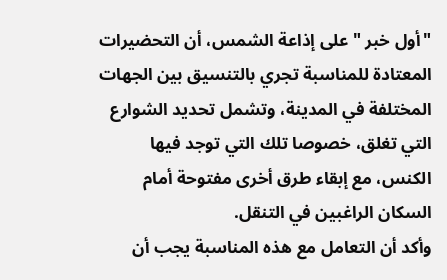"أول خبر " على إذاعة الشمس، أن التحضيرات المعتادة للمناسبة تجري بالتنسيق بين الجهات المختلفة في المدينة، وتشمل تحديد الشوارع التي تغلق، خصوصا تلك التي توجد فيها الكنس، مع إبقاء طرق أخرى مفتوحة أمام السكان الراغبين في التنقل.
وأكد أن التعامل مع هذه المناسبة يجب أن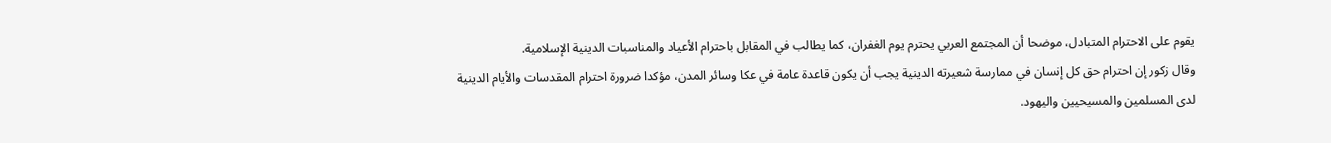يقوم على الاحترام المتبادل، موضحا أن المجتمع العربي يحترم يوم الغفران، كما يطالب في المقابل باحترام الأعياد والمناسبات الدينية الإسلامية.
وقال زكور إن احترام حق كل إنسان في ممارسة شعيرته الدينية يجب أن يكون قاعدة عامة في عكا وسائر المدن، مؤكدا ضرورة احترام المقدسات والأيام الدينية لدى المسلمين والمسيحيين واليهود.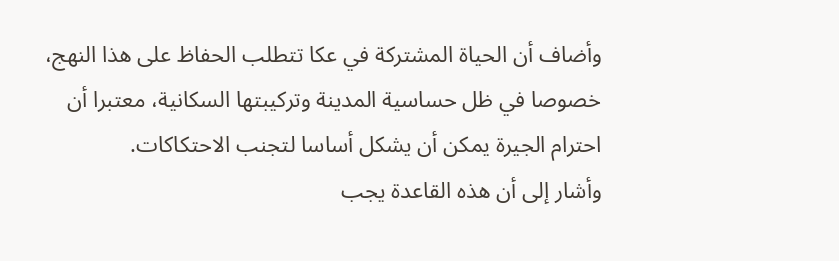وأضاف أن الحياة المشتركة في عكا تتطلب الحفاظ على هذا النهج، خصوصا في ظل حساسية المدينة وتركيبتها السكانية، معتبرا أن احترام الجيرة يمكن أن يشكل أساسا لتجنب الاحتكاكات.
وأشار إلى أن هذه القاعدة يجب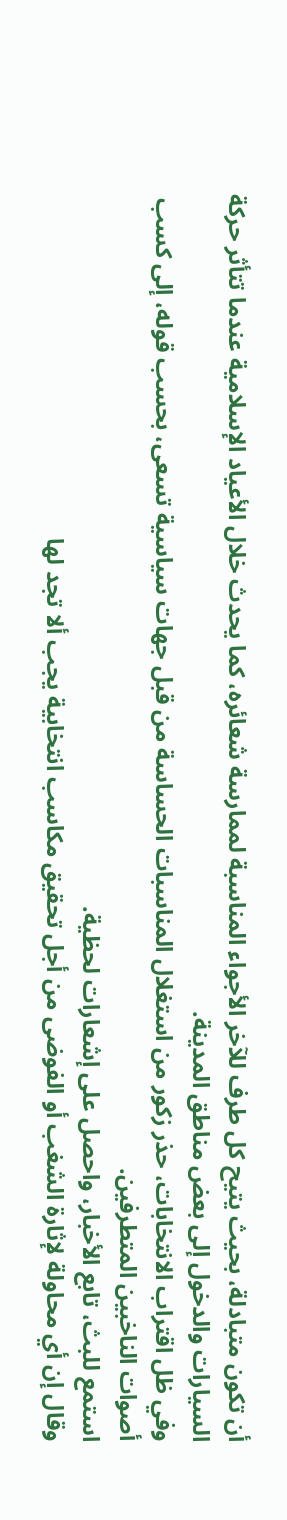أن تكون متبادلة، بحيث يتيح كل طرف للآخر الأجواء المناسبة لممارسة شعائره، كما يحدث خلال الأعياد الإسلامية عندما تتأثر حركة السيارات والدخول إلى بعض مناطق المدينة.
وفي ظل اقتراب الانتخابات، حذر زكور من استغلال المناسبات الحساسة من قبل جهات سياسية تسعى، بحسب قوله، إلى كسب أصوات الناخبين المتطرفين.
استمع للبث، تابع الأخبار، واحصل على إشعارات لحظية.
وقال إن أي محاولة لإثارة الشغب أو الفوضى من أجل تحقيق مكاسب انتخابية يجب ألا تجد لها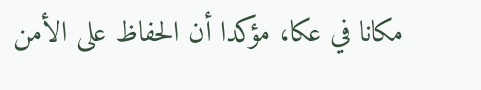مكانا في عكا، مؤكدا أن الحفاظ على الأمن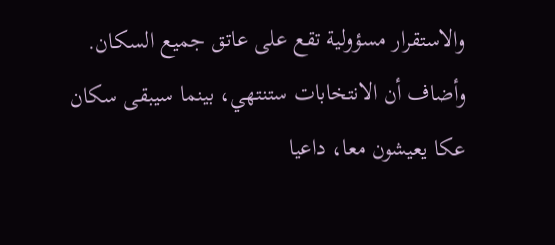والاستقرار مسؤولية تقع على عاتق جميع السكان.
وأضاف أن الانتخابات ستنتهي، بينما سيبقى سكان عكا يعيشون معا، داعيا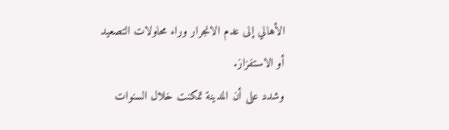الأهالي إلى عدم الانجرار وراء محاولات التصعيد أو الاستفزاز.
وشدد على أن المدينة تمكنت خلال السنوات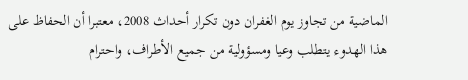الماضية من تجاوز يوم الغفران دون تكرار أحداث 2008، معتبرا أن الحفاظ على هذا الهدوء يتطلب وعيا ومسؤولية من جميع الأطراف، واحترام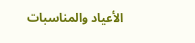الأعياد والمناسبات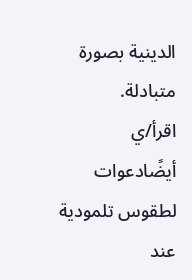الدينية بصورة متبادلة.
اقرأ/ي أيضًادعوات لطقوس تلمودية عند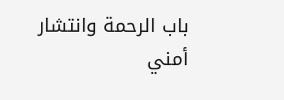باب الرحمة وانتشار أمني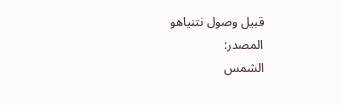قبيل وصول نتنياهو
المصدر:
الشمس